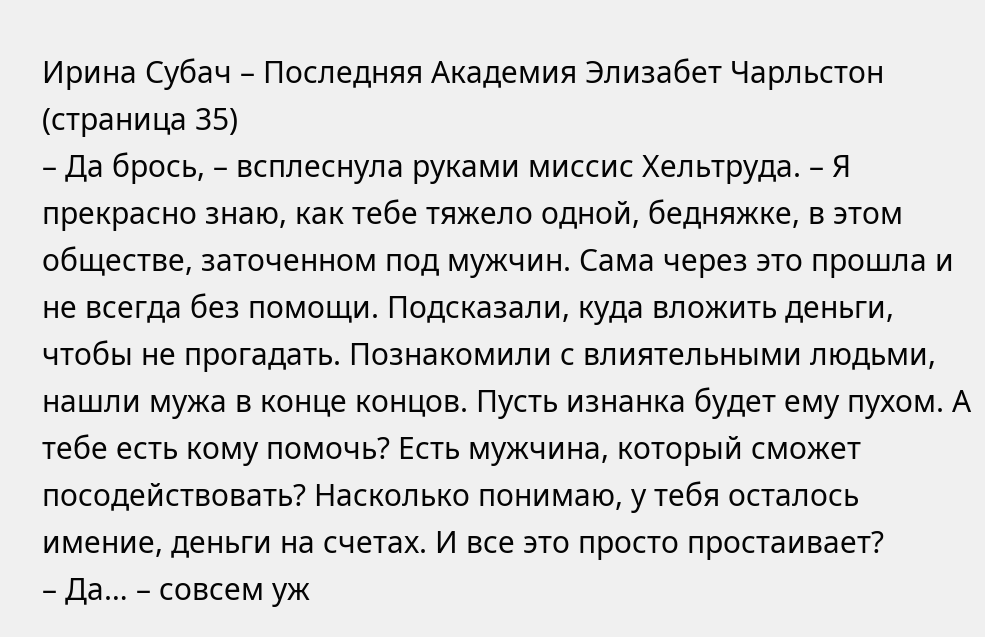Ирина Субач – Последняя Академия Элизабет Чарльстон (страница 35)
– Да брось, – всплеснула руками миссис Хельтруда. – Я прекрасно знаю, как тебе тяжело одной, бедняжке, в этом обществе, заточенном под мужчин. Сама через это прошла и не всегда без помощи. Подсказали, куда вложить деньги, чтобы не прогадать. Познакомили с влиятельными людьми, нашли мужа в конце концов. Пусть изнанка будет ему пухом. А тебе есть кому помочь? Есть мужчина, который сможет посодействовать? Насколько понимаю, у тебя осталось имение, деньги на счетах. И все это просто простаивает?
– Да… – совсем уж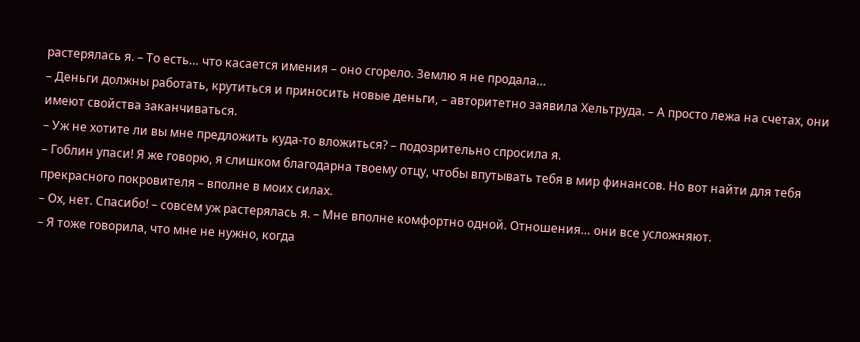растерялась я. – То есть… что касается имения – оно сгорело. Землю я не продала…
– Деньги должны работать, крутиться и приносить новые деньги, – авторитетно заявила Хельтруда. – А просто лежа на счетах, они имеют свойства заканчиваться.
– Уж не хотите ли вы мне предложить куда-то вложиться? – подозрительно спросила я.
– Гоблин упаси! Я же говорю, я слишком благодарна твоему отцу, чтобы впутывать тебя в мир финансов. Но вот найти для тебя прекрасного покровителя – вполне в моих силах.
– Ох, нет. Спасибо! – совсем уж растерялась я. – Мне вполне комфортно одной. Отношения… они все усложняют.
– Я тоже говорила, что мне не нужно, когда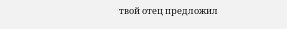твой отец предложил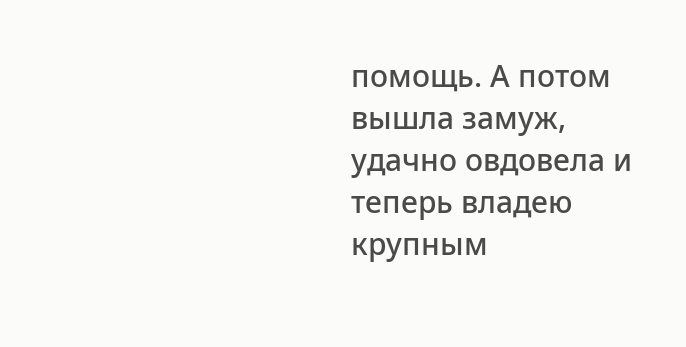помощь. А потом вышла замуж, удачно овдовела и теперь владею крупным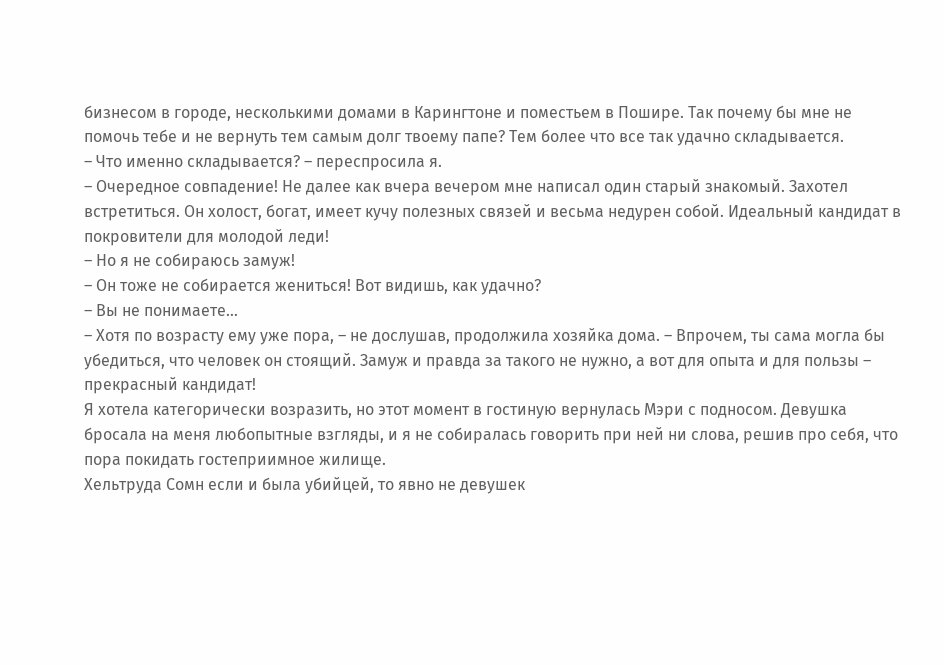бизнесом в городе, несколькими домами в Карингтоне и поместьем в Пошире. Так почему бы мне не помочь тебе и не вернуть тем самым долг твоему папе? Тем более что все так удачно складывается.
– Что именно складывается? – переспросила я.
– Очередное совпадение! Не далее как вчера вечером мне написал один старый знакомый. Захотел встретиться. Он холост, богат, имеет кучу полезных связей и весьма недурен собой. Идеальный кандидат в покровители для молодой леди!
– Но я не собираюсь замуж!
– Он тоже не собирается жениться! Вот видишь, как удачно?
– Вы не понимаете…
– Хотя по возрасту ему уже пора, – не дослушав, продолжила хозяйка дома. – Впрочем, ты сама могла бы убедиться, что человек он стоящий. Замуж и правда за такого не нужно, а вот для опыта и для пользы – прекрасный кандидат!
Я хотела категорически возразить, но этот момент в гостиную вернулась Мэри с подносом. Девушка бросала на меня любопытные взгляды, и я не собиралась говорить при ней ни слова, решив про себя, что пора покидать гостеприимное жилище.
Хельтруда Сомн если и была убийцей, то явно не девушек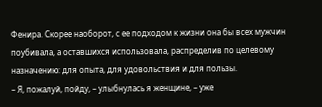Фенира. Скорее наоборот, с ее подходом к жизни она бы всех мужчин поубивала, а оставшихся использовала, распределив по целевому назначению: для опыта, для удовольствия и для пользы.
– Я, пожалуй, пойду, – улыбнулась я женщине, – уже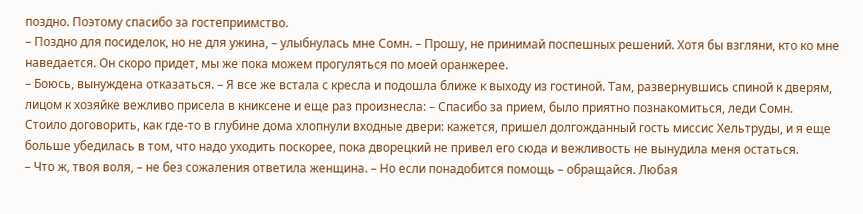поздно. Поэтому спасибо за гостеприимство.
– Поздно для посиделок, но не для ужина, – улыбнулась мне Сомн. – Прошу, не принимай поспешных решений. Хотя бы взгляни, кто ко мне наведается. Он скоро придет, мы же пока можем прогуляться по моей оранжерее.
– Боюсь, вынуждена отказаться. – Я все же встала с кресла и подошла ближе к выходу из гостиной. Там, развернувшись спиной к дверям, лицом к хозяйке вежливо присела в книксене и еще раз произнесла: – Спасибо за прием, было приятно познакомиться, леди Сомн.
Стоило договорить, как где-то в глубине дома хлопнули входные двери: кажется, пришел долгожданный гость миссис Хельтруды, и я еще больше убедилась в том, что надо уходить поскорее, пока дворецкий не привел его сюда и вежливость не вынудила меня остаться.
– Что ж, твоя воля, – не без сожаления ответила женщина. – Но если понадобится помощь – обращайся. Любая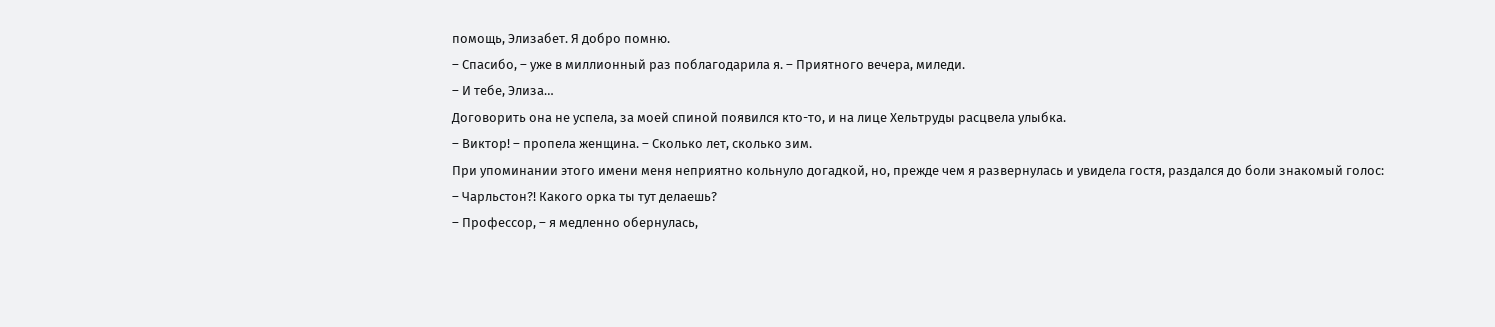помощь, Элизабет. Я добро помню.
– Спасибо, – уже в миллионный раз поблагодарила я. – Приятного вечера, миледи.
– И тебе, Элиза…
Договорить она не успела, за моей спиной появился кто-то, и на лице Хельтруды расцвела улыбка.
– Виктор! – пропела женщина. – Сколько лет, сколько зим.
При упоминании этого имени меня неприятно кольнуло догадкой, но, прежде чем я развернулась и увидела гостя, раздался до боли знакомый голос:
– Чарльстон?! Какого орка ты тут делаешь?
– Профессор, – я медленно обернулась,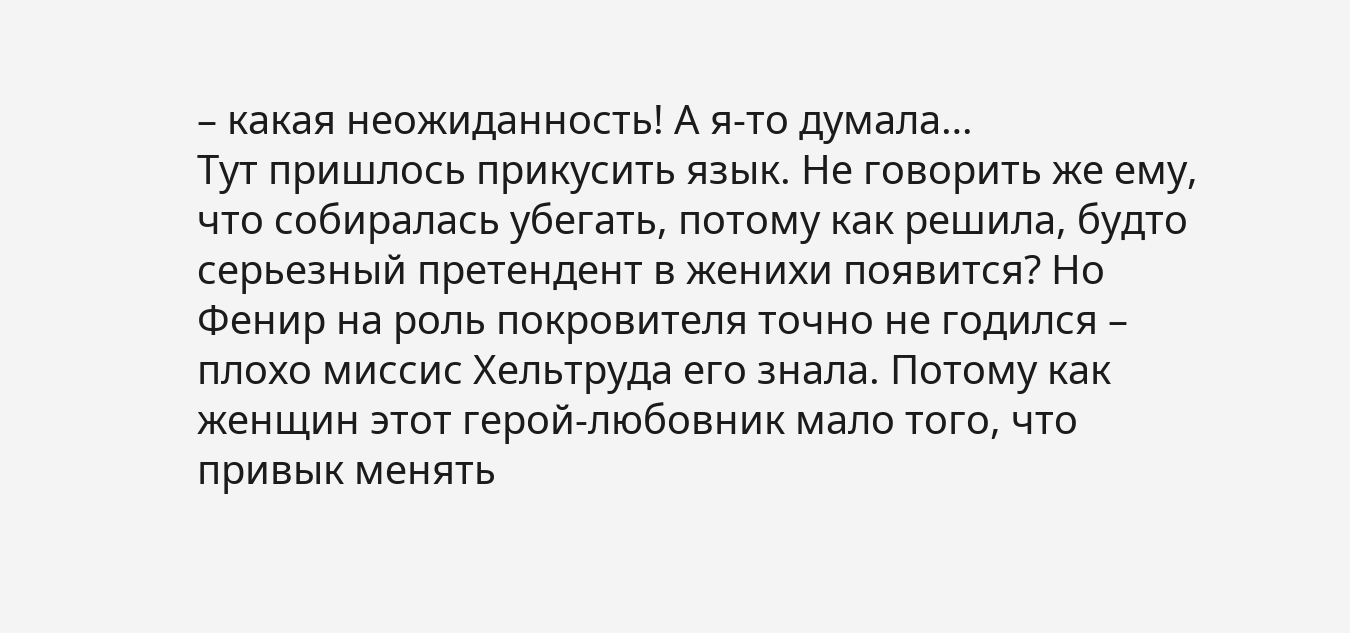– какая неожиданность! А я-то думала…
Тут пришлось прикусить язык. Не говорить же ему, что собиралась убегать, потому как решила, будто серьезный претендент в женихи появится? Но Фенир на роль покровителя точно не годился – плохо миссис Хельтруда его знала. Потому как женщин этот герой-любовник мало того, что привык менять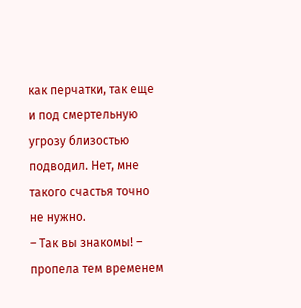как перчатки, так еще и под смертельную угрозу близостью подводил. Нет, мне такого счастья точно не нужно.
– Так вы знакомы! – пропела тем временем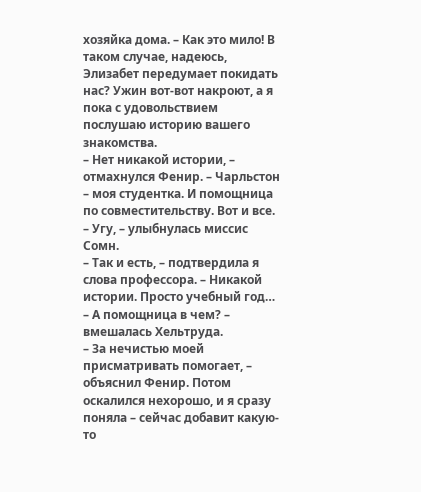хозяйка дома. – Как это мило! В таком случае, надеюсь, Элизабет передумает покидать нас? Ужин вот-вот накроют, а я пока с удовольствием послушаю историю вашего знакомства.
– Нет никакой истории, – отмахнулся Фенир. – Чарльстон – моя студентка. И помощница по совместительству. Вот и все.
– Угу, – улыбнулась миссис Сомн.
– Так и есть, – подтвердила я слова профессора. – Никакой истории. Просто учебный год…
– А помощница в чем? – вмешалась Хельтруда.
– За нечистью моей присматривать помогает, – объяснил Фенир. Потом оскалился нехорошо, и я сразу поняла – сейчас добавит какую-то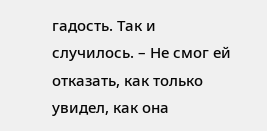гадость. Так и случилось. – Не смог ей отказать, как только увидел, как она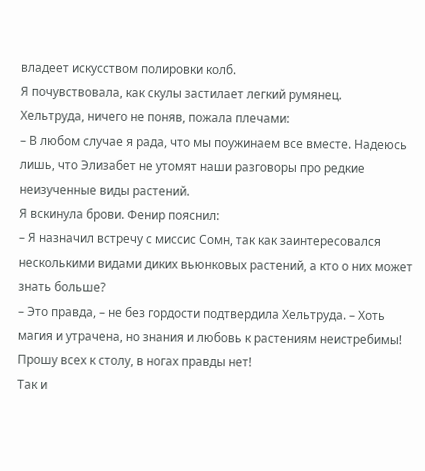владеет искусством полировки колб.
Я почувствовала, как скулы застилает легкий румянец.
Хельтруда, ничего не поняв, пожала плечами:
– В любом случае я рада, что мы поужинаем все вместе. Надеюсь лишь, что Элизабет не утомят наши разговоры про редкие неизученные виды растений.
Я вскинула брови. Фенир пояснил:
– Я назначил встречу с миссис Сомн, так как заинтересовался несколькими видами диких вьюнковых растений, а кто о них может знать больше?
– Это правда, – не без гордости подтвердила Хельтруда. – Хоть магия и утрачена, но знания и любовь к растениям неистребимы! Прошу всех к столу, в ногах правды нет!
Так и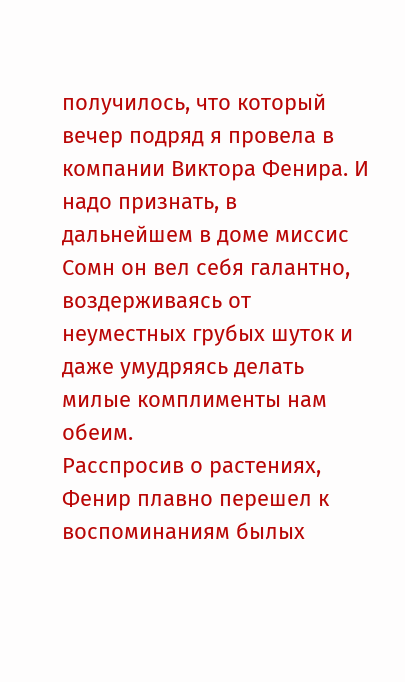получилось, что который вечер подряд я провела в компании Виктора Фенира. И надо признать, в дальнейшем в доме миссис Сомн он вел себя галантно, воздерживаясь от неуместных грубых шуток и даже умудряясь делать милые комплименты нам обеим.
Расспросив о растениях, Фенир плавно перешел к воспоминаниям былых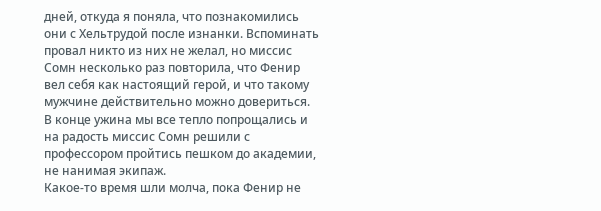дней, откуда я поняла, что познакомились они с Хельтрудой после изнанки. Вспоминать провал никто из них не желал, но миссис Сомн несколько раз повторила, что Фенир вел себя как настоящий герой, и что такому мужчине действительно можно довериться.
В конце ужина мы все тепло попрощались и на радость миссис Сомн решили с профессором пройтись пешком до академии, не нанимая экипаж.
Какое-то время шли молча, пока Фенир не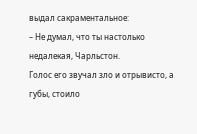выдал сакраментальное:
– Не думал, что ты настолько недалекая, Чарльстон.
Голос его звучал зло и отрывисто, а губы, стоило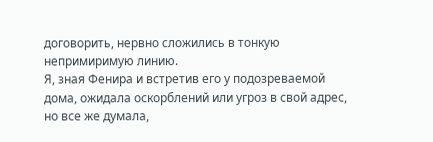договорить, нервно сложились в тонкую непримиримую линию.
Я, зная Фенира и встретив его у подозреваемой дома, ожидала оскорблений или угроз в свой адрес, но все же думала,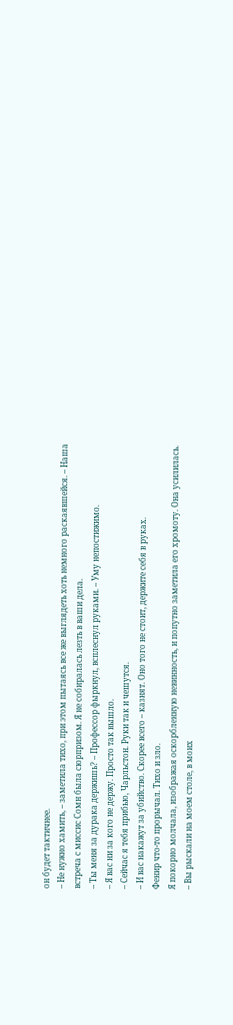он будет тактичнее.
– Не нужно хамить, – заметила тихо, при этом пытаясь все же выглядеть хоть немного раскаявшейся. – Наша встреча с миссис Сомн была сюрпризом. Я не собиралась лезть в ваши дела.
– Ты меня за дурака держишь? – Профессор фыркнул, всплеснул руками. – Уму непостижимо.
– Я вас ни за кого не держу. Просто так вышло.
– Сейчас я тебя прибью, Чарльстон. Руки так и чешутся.
– И вас накажут за убийство. Скорее всего – казнят. Оно того не стоит, держите себя в руках.
Фенир что-то прорычал. Тихо и зло.
Я покорно молчала, изображая оскорбленную невинность, и попутно заметила его хромоту. Она усилилась.
– Вы рыскали на моем столе, в моих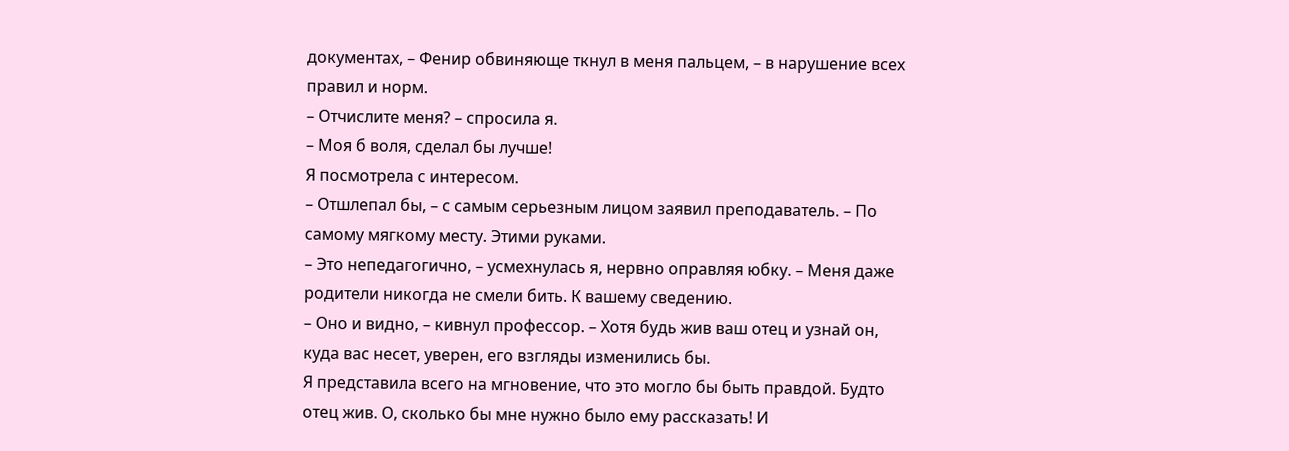документах, – Фенир обвиняюще ткнул в меня пальцем, – в нарушение всех правил и норм.
– Отчислите меня? – спросила я.
– Моя б воля, сделал бы лучше!
Я посмотрела с интересом.
– Отшлепал бы, – с самым серьезным лицом заявил преподаватель. – По самому мягкому месту. Этими руками.
– Это непедагогично, – усмехнулась я, нервно оправляя юбку. – Меня даже родители никогда не смели бить. К вашему сведению.
– Оно и видно, – кивнул профессор. – Хотя будь жив ваш отец и узнай он, куда вас несет, уверен, его взгляды изменились бы.
Я представила всего на мгновение, что это могло бы быть правдой. Будто отец жив. О, сколько бы мне нужно было ему рассказать! И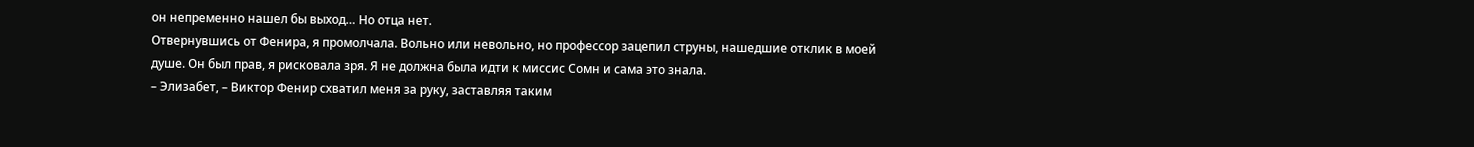он непременно нашел бы выход… Но отца нет.
Отвернувшись от Фенира, я промолчала. Вольно или невольно, но профессор зацепил струны, нашедшие отклик в моей душе. Он был прав, я рисковала зря. Я не должна была идти к миссис Сомн и сама это знала.
– Элизабет, – Виктор Фенир схватил меня за руку, заставляя таким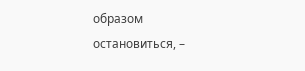образом остановиться, –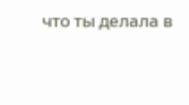что ты делала в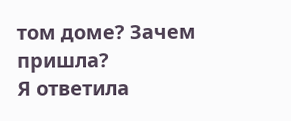том доме? Зачем пришла?
Я ответила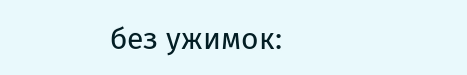без ужимок: